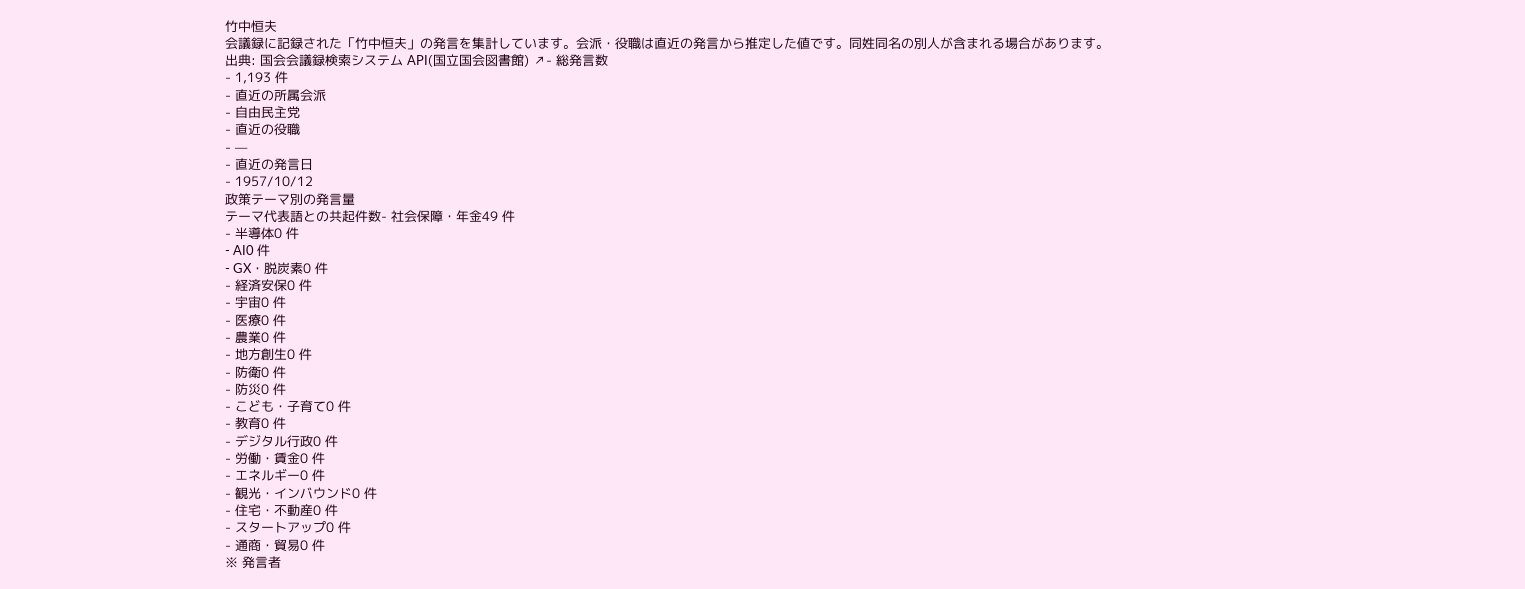竹中恒夫
会議録に記録された「竹中恒夫」の発言を集計しています。会派・役職は直近の発言から推定した値です。同姓同名の別人が含まれる場合があります。
出典: 国会会議録検索システム API(国立国会図書館) ↗- 総発言数
- 1,193 件
- 直近の所属会派
- 自由民主党
- 直近の役職
- —
- 直近の発言日
- 1957/10/12
政策テーマ別の発言量
テーマ代表語との共起件数- 社会保障・年金49 件
- 半導体0 件
- AI0 件
- GX・脱炭素0 件
- 経済安保0 件
- 宇宙0 件
- 医療0 件
- 農業0 件
- 地方創生0 件
- 防衛0 件
- 防災0 件
- こども・子育て0 件
- 教育0 件
- デジタル行政0 件
- 労働・賃金0 件
- エネルギー0 件
- 観光・インバウンド0 件
- 住宅・不動産0 件
- スタートアップ0 件
- 通商・貿易0 件
※ 発言者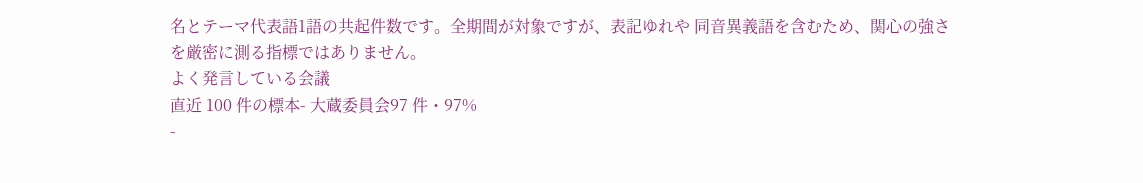名とテーマ代表語1語の共起件数です。全期間が対象ですが、表記ゆれや 同音異義語を含むため、関心の強さを厳密に測る指標ではありません。
よく発言している会議
直近 100 件の標本- 大蔵委員会97 件・97%
-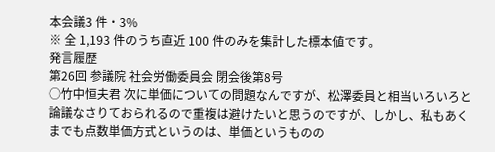本会議3 件・3%
※ 全 1,193 件のうち直近 100 件のみを集計した標本値です。
発言履歴
第26回 参議院 社会労働委員会 閉会後第8号
○竹中恒夫君 次に単価についての問題なんですが、松澤委員と相当いろいろと論議なさりておられるので重複は避けたいと思うのですが、しかし、私もあくまでも点数単価方式というのは、単価というものの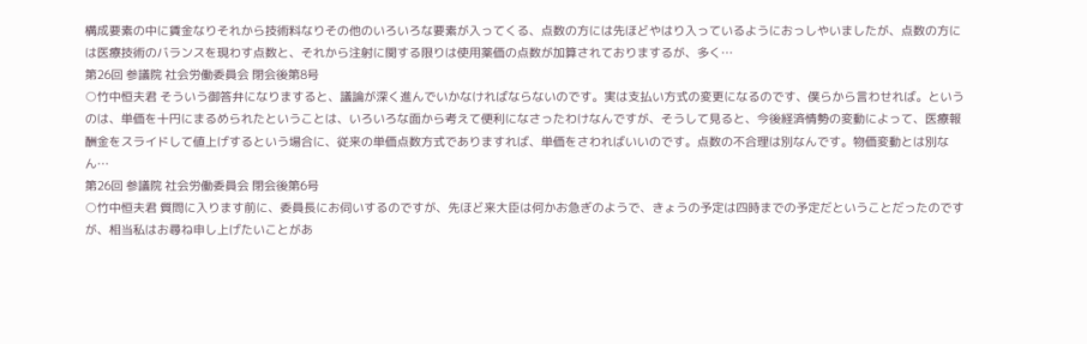構成要素の中に賃金なりそれから技術料なりその他のいろいろな要素が入ってくる、点数の方には先ほどやはり入っているようにおっしやいましたが、点数の方には医療技術のバランスを現わす点数と、それから注射に関する限りは使用薬価の点数が加算されておりまするが、多く…
第26回 参議院 社会労働委員会 閉会後第8号
○竹中恒夫君 そういう御答弁になりますると、議論が深く進んでいかなければならないのです。実は支払い方式の変更になるのです、僕らから言わせれば。というのは、単価を十円にまるめられたということは、いろいろな面から考えて便利になさったわけなんですが、そうして見ると、今後経済情勢の変動によって、医療報酬金をスライドして値上げするという場合に、従来の単価点数方式でありますれば、単価をさわればいいのです。点数の不合理は別なんです。物価変動とは別なん…
第26回 参議院 社会労働委員会 閉会後第6号
○竹中恒夫君 質問に入ります前に、委員長にお伺いするのですが、先ほど来大臣は何かお急ぎのようで、きょうの予定は四時までの予定だということだったのですが、相当私はお尋ね申し上げたいことがあ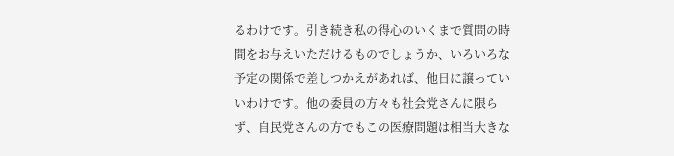るわけです。引き続き私の得心のいくまで質問の時間をお与えいただけるものでしょうか、いろいろな予定の関係で差しつかえがあれば、他日に譲っていいわけです。他の委員の方々も社会党さんに限らず、自民党さんの方でもこの医療問題は相当大きな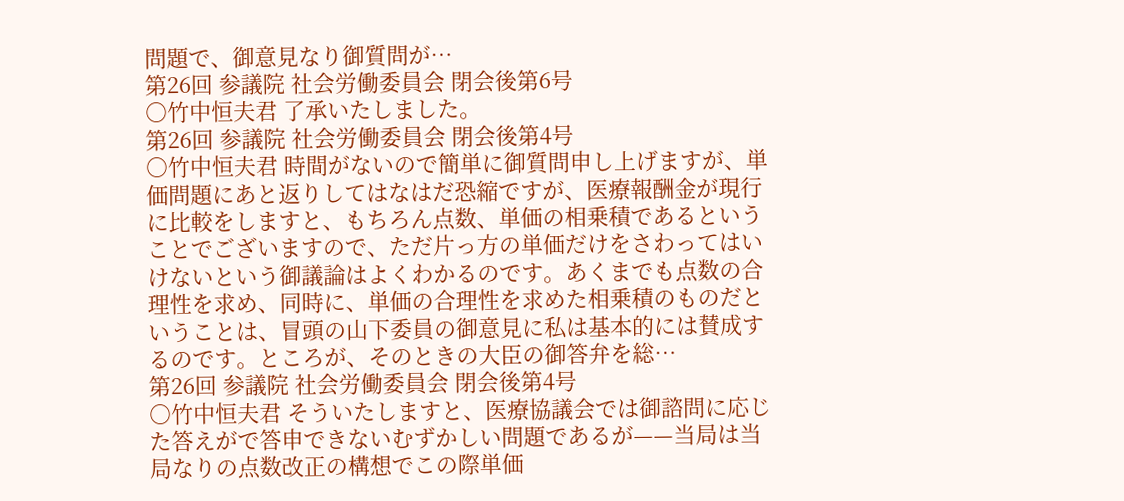問題で、御意見なり御質問が…
第26回 参議院 社会労働委員会 閉会後第6号
○竹中恒夫君 了承いたしました。
第26回 参議院 社会労働委員会 閉会後第4号
○竹中恒夫君 時間がないので簡単に御質問申し上げますが、単価問題にあと返りしてはなはだ恐縮ですが、医療報酬金が現行に比較をしますと、もちろん点数、単価の相乗積であるということでございますので、ただ片っ方の単価だけをさわってはいけないという御議論はよくわかるのです。あくまでも点数の合理性を求め、同時に、単価の合理性を求めた相乗積のものだということは、冒頭の山下委員の御意見に私は基本的には賛成するのです。ところが、そのときの大臣の御答弁を総…
第26回 参議院 社会労働委員会 閉会後第4号
○竹中恒夫君 そういたしますと、医療協議会では御諮問に応じた答えがで答申できないむずかしい問題であるが——当局は当局なりの点数改正の構想でこの際単価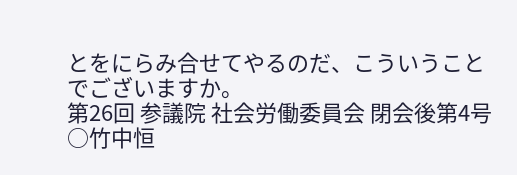とをにらみ合せてやるのだ、こういうことでございますか。
第26回 参議院 社会労働委員会 閉会後第4号
○竹中恒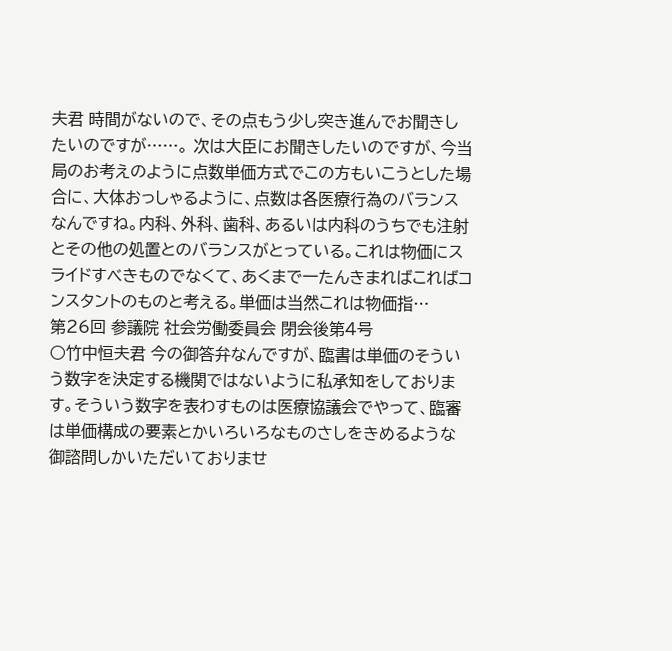夫君 時間がないので、その点もう少し突き進んでお聞きしたいのですが……。 次は大臣にお聞きしたいのですが、今当局のお考えのように点数単価方式でこの方もいこうとした場合に、大体おっしゃるように、点数は各医療行為のバランスなんですね。内科、外科、歯科、あるいは内科のうちでも注射とその他の処置とのバランスがとっている。これは物価にスライドすべきものでなくて、あくまで一たんきまればこればコンスタントのものと考える。単価は当然これは物価指…
第26回 参議院 社会労働委員会 閉会後第4号
○竹中恒夫君 今の御答弁なんですが、臨書は単価のそういう数字を決定する機関ではないように私承知をしております。そういう数字を表わすものは医療協議会でやって、臨審は単価構成の要素とかいろいろなものさしをきめるような御諮問しかいただいておりませ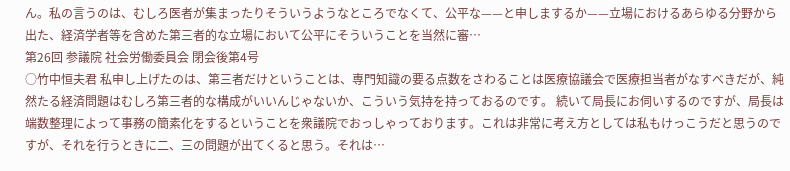ん。私の言うのは、むしろ医者が集まったりそういうようなところでなくて、公平な——と申しまするか——立場におけるあらゆる分野から出た、経済学者等を含めた第三者的な立場において公平にそういうことを当然に審…
第26回 参議院 社会労働委員会 閉会後第4号
○竹中恒夫君 私申し上げたのは、第三者だけということは、専門知識の要る点数をさわることは医療協議会で医療担当者がなすべきだが、純然たる経済問題はむしろ第三者的な構成がいいんじゃないか、こういう気持を持っておるのです。 続いて局長にお伺いするのですが、局長は端数整理によって事務の簡素化をするということを衆議院でおっしゃっております。これは非常に考え方としては私もけっこうだと思うのですが、それを行うときに二、三の問題が出てくると思う。それは…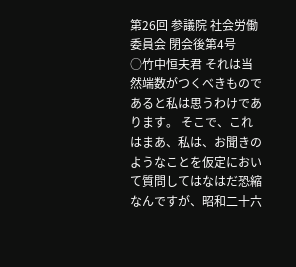第26回 参議院 社会労働委員会 閉会後第4号
○竹中恒夫君 それは当然端数がつくべきものであると私は思うわけであります。 そこで、これはまあ、私は、お聞きのようなことを仮定において質問してはなはだ恐縮なんですが、昭和二十六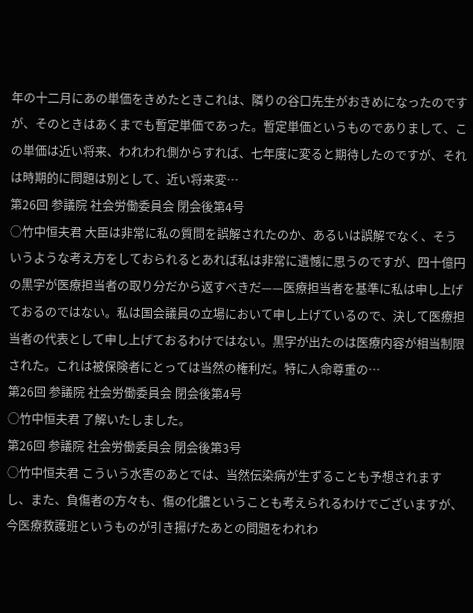年の十二月にあの単価をきめたときこれは、隣りの谷口先生がおきめになったのですが、そのときはあくまでも暫定単価であった。暫定単価というものでありまして、この単価は近い将来、われわれ側からすれば、七年度に変ると期待したのですが、それは時期的に問題は別として、近い将来変…
第26回 参議院 社会労働委員会 閉会後第4号
○竹中恒夫君 大臣は非常に私の質問を誤解されたのか、あるいは誤解でなく、そういうような考え方をしておられるとあれば私は非常に遺憾に思うのですが、四十億円の黒字が医療担当者の取り分だから返すべきだ——医療担当者を基準に私は申し上げておるのではない。私は国会議員の立場において申し上げているので、決して医療担当者の代表として申し上げておるわけではない。黒字が出たのは医療内容が相当制限された。これは被保険者にとっては当然の権利だ。特に人命尊重の…
第26回 参議院 社会労働委員会 閉会後第4号
○竹中恒夫君 了解いたしました。
第26回 参議院 社会労働委員会 閉会後第3号
○竹中恒夫君 こういう水害のあとでは、当然伝染病が生ずることも予想されますし、また、負傷者の方々も、傷の化膿ということも考えられるわけでございますが、今医療救護班というものが引き揚げたあとの問題をわれわ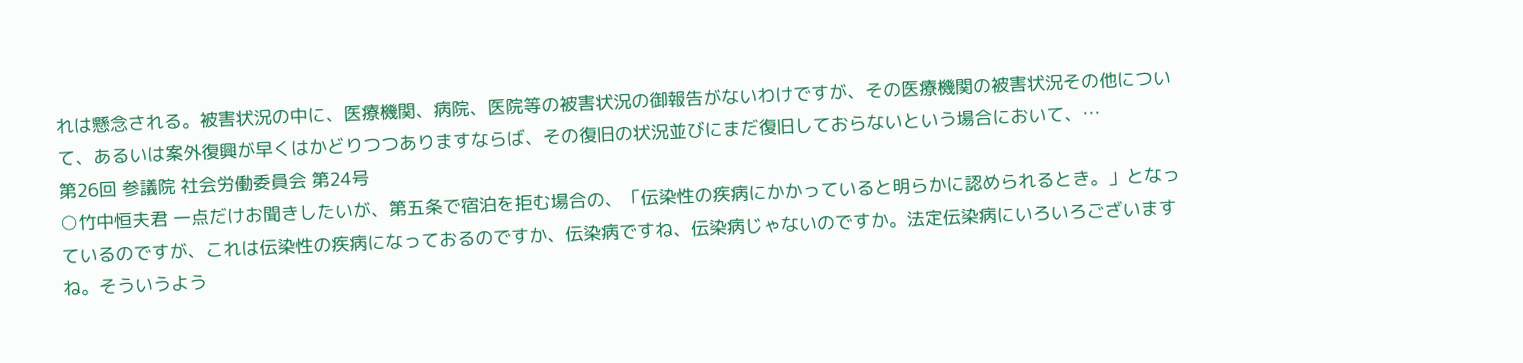れは懸念される。被害状況の中に、医療機関、病院、医院等の被害状況の御報告がないわけですが、その医療機関の被害状況その他について、あるいは案外復興が早くはかどりつつありますならば、その復旧の状況並びにまだ復旧しておらないという場合において、…
第26回 参議院 社会労働委員会 第24号
○竹中恒夫君 一点だけお聞きしたいが、第五条で宿泊を拒む場合の、「伝染性の疾病にかかっていると明らかに認められるとき。」となっているのですが、これは伝染性の疾病になっておるのですか、伝染病ですね、伝染病じゃないのですか。法定伝染病にいろいろございますね。そういうよう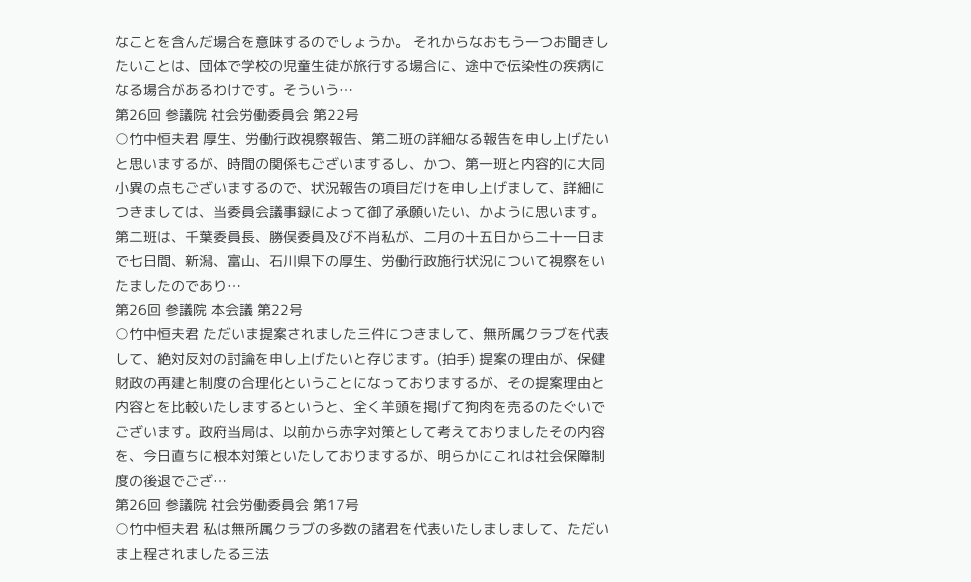なことを含んだ場合を意味するのでしょうか。 それからなおもう一つお聞きしたいことは、団体で学校の児童生徒が旅行する場合に、途中で伝染性の疾病になる場合があるわけです。そういう…
第26回 参議院 社会労働委員会 第22号
○竹中恒夫君 厚生、労働行政視察報告、第二班の詳細なる報告を申し上げたいと思いまするが、時間の関係もございまするし、かつ、第一班と内容的に大同小異の点もございまするので、状況報告の項目だけを申し上げまして、詳細につきましては、当委員会議事録によって御了承願いたい、かように思います。 第二班は、千葉委員長、勝俣委員及び不肖私が、二月の十五日から二十一日まで七日間、新潟、富山、石川県下の厚生、労働行政施行状況について視察をいたましたのであり…
第26回 参議院 本会議 第22号
○竹中恒夫君 ただいま提案されました三件につきまして、無所属クラブを代表して、絶対反対の討論を申し上げたいと存じます。(拍手) 提案の理由が、保健財政の再建と制度の合理化ということになっておりまするが、その提案理由と内容とを比較いたしまするというと、全く羊頭を掲げて狗肉を売るのたぐいでございます。政府当局は、以前から赤字対策として考えておりましたその内容を、今日直ちに根本対策といたしておりまするが、明らかにこれは社会保障制度の後退でござ…
第26回 参議院 社会労働委員会 第17号
○竹中恒夫君 私は無所属クラブの多数の諸君を代表いたしましまして、ただいま上程されましたる三法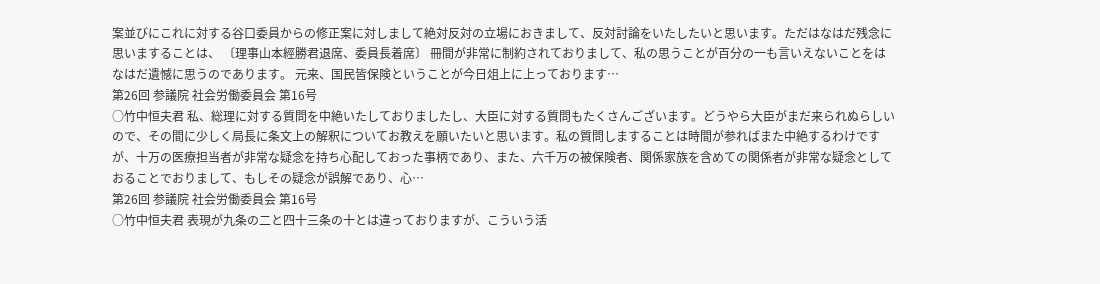案並びにこれに対する谷口委員からの修正案に対しまして絶対反対の立場におきまして、反対討論をいたしたいと思います。ただはなはだ残念に思いますることは、 〔理事山本經勝君退席、委員長着席〕 冊間が非常に制約されておりまして、私の思うことが百分の一も言いえないことをはなはだ遺憾に思うのであります。 元来、国民皆保険ということが今日俎上に上っております…
第26回 参議院 社会労働委員会 第16号
○竹中恒夫君 私、総理に対する質問を中絶いたしておりましたし、大臣に対する質問もたくさんございます。どうやら大臣がまだ来られぬらしいので、その間に少しく局長に条文上の解釈についてお教えを願いたいと思います。私の質問しますることは時間が参ればまた中絶するわけですが、十万の医療担当者が非常な疑念を持ち心配しておった事柄であり、また、六千万の被保険者、関係家族を含めての関係者が非常な疑念としておることでおりまして、もしその疑念が誤解であり、心…
第26回 参議院 社会労働委員会 第16号
○竹中恒夫君 表現が九条の二と四十三条の十とは違っておりますが、こういう活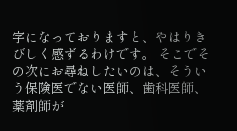字になっておりますと、やはりきびしく感ずるわけです。 そこでその次にお尋ねしたいのは、そういう保険医でない医師、歯科医師、薬剤師が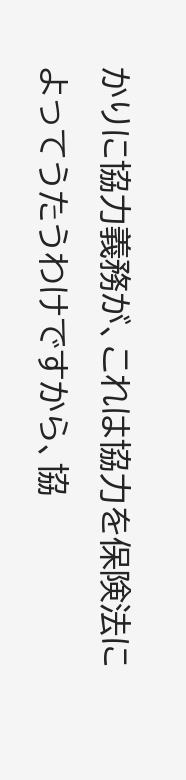かりに協力義務が、これは協力を保険法によってうたうわけですから、協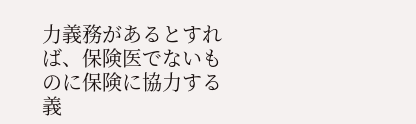力義務があるとすれば、保険医でないものに保険に協力する義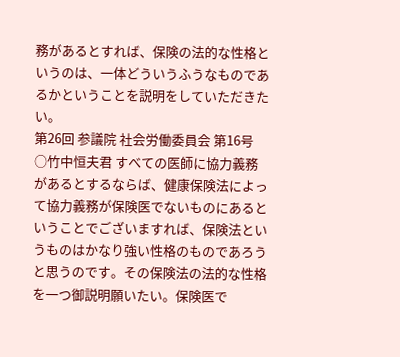務があるとすれば、保険の法的な性格というのは、一体どういうふうなものであるかということを説明をしていただきたい。
第26回 参議院 社会労働委員会 第16号
○竹中恒夫君 すべての医師に協力義務があるとするならば、健康保険法によって協力義務が保険医でないものにあるということでございますれば、保険法というものはかなり強い性格のものであろうと思うのです。その保険法の法的な性格を一つ御説明願いたい。保険医で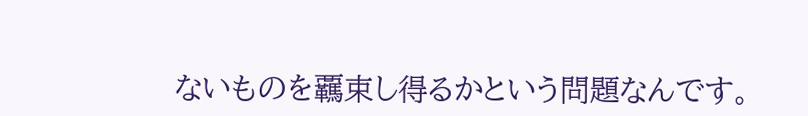ないものを覊束し得るかという問題なんです。